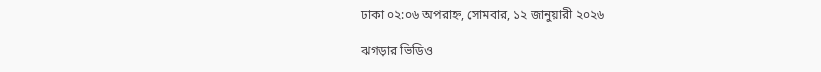ঢাকা ০২:০৬ অপরাহ্ন, সোমবার, ১২ জানুয়ারী ২০২৬

ঝগড়ার ভিডিও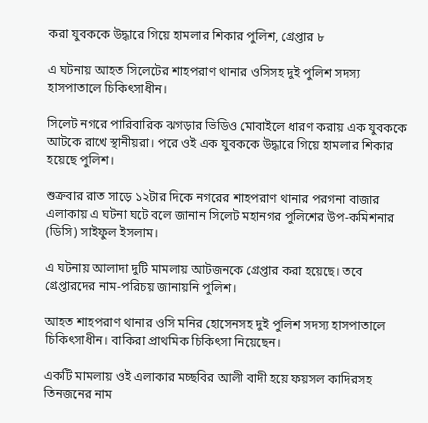করা যুবককে উদ্ধারে গিয়ে হামলার শিকার পুলিশ, গ্রেপ্তার ৮

এ ঘটনায় আহত সিলেটের শাহপরাণ থানার ওসিসহ দুই পুলিশ সদস্য হাসপাতালে চিকিৎসাধীন।

সিলেট নগরে পারিবারিক ঝগড়ার ভিডিও মোবাইলে ধারণ করায় এক যুবককে আটকে রাখে স্থানীয়রা। পরে ওই এক যুবককে উদ্ধারে গিয়ে হামলার শিকার হয়েছে পুলিশ।

শুক্রবার রাত সাড়ে ১২টার দিকে নগরের শাহপরাণ থানার পরগনা বাজার এলাকায় এ ঘটনা ঘটে বলে জানান সিলেট মহানগর পুলিশের উপ-কমিশনার (ডিসি) সাইফুল ইসলাম।

এ ঘটনায় আলাদা দুটি মামলায় আটজনকে গ্রেপ্তার করা হয়েছে। তবে গ্রেপ্তারদের নাম-পরিচয় জানায়নি পুলিশ।

আহত শাহপরাণ থানার ওসি মনির হোসেনসহ দুই পুলিশ সদস্য হাসপাতালে চিকিৎসাধীন। বাকিরা প্রাথমিক চিকিৎসা নিয়েছেন।

একটি মামলায় ওই এলাকার মচ্ছবির আলী বাদী হয়ে ফয়সল কাদিরসহ তিনজনের নাম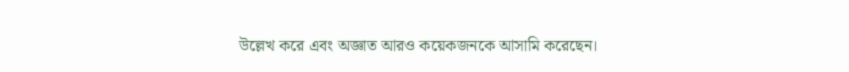উল্লেখ করে এবং অজ্ঞাত আরও কয়েকজনকে আসামি করেছেন।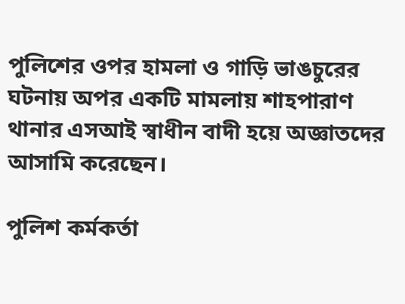পুলিশের ওপর হামলা ও গাড়ি ভাঙচুরের ঘটনায় অপর একটি মামলায় শাহপারাণ থানার এসআই স্বাধীন বাদী হয়ে অজ্ঞাতদের আসামি করেছেন।

পুলিশ কর্মকর্তা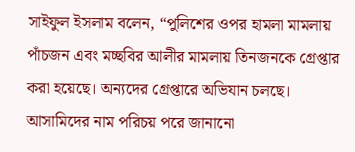সাইফুল ইসলাম বলেন, “পুলিশের ওপর হামলা মামলায় পাঁচজন এবং মচ্ছবির আলীর মামলায় তিনজনকে গ্রেপ্তার করা হয়েছে। অন্যদের গ্রেপ্তারে অভিযান চলছে। আসামিদের নাম পরিচয় পরে জানানো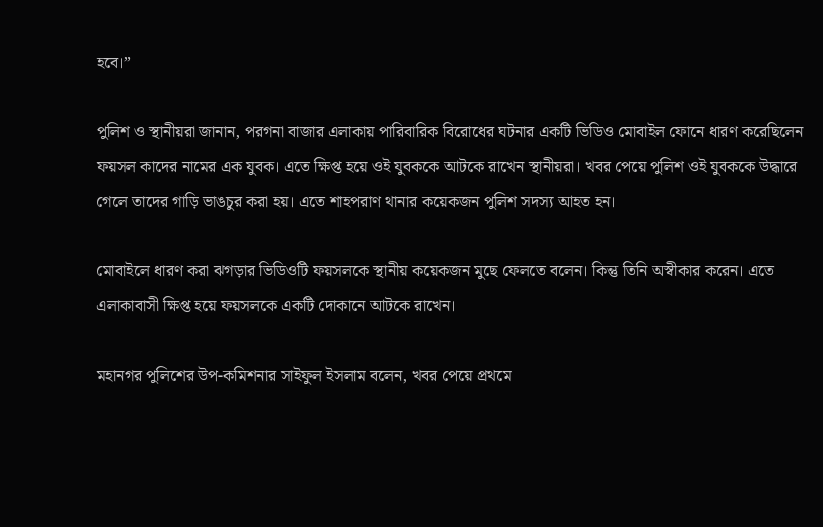হবে।”

পুলিশ ও স্থানীয়রা জানান, পরগনা বাজার এলাকায় পারিবারিক বিরোধের ঘটনার একটি ভিডিও মোবাইল ফোনে ধারণ করেছিলেন ফয়সল কাদের নামের এক যুবক। এতে ক্ষিপ্ত হয়ে ওই যুবককে আটকে রাখেন স্থানীয়রা। খবর পেয়ে পুলিশ ওই যুবককে উদ্ধারে গেলে তাদের গাড়ি ভাঙচুর করা হয়। এতে শাহপরাণ থানার কয়েকজন পুলিশ সদস্য আহত হন।

মোবাইলে ধারণ করা ঝগড়ার ভিডিওটি ফয়সলকে স্থানীয় কয়েকজন মুছে ফেলতে বলেন। কিন্তু তিনি অস্বীকার করেন। এতে এলাকাবাসী ক্ষিপ্ত হয়ে ফয়সলকে একটি দোকানে আটকে রাখেন।

মহানগর পুলিশের উপ-কমিশনার সাইফুল ইসলাম বলেন, খবর পেয়ে প্রথমে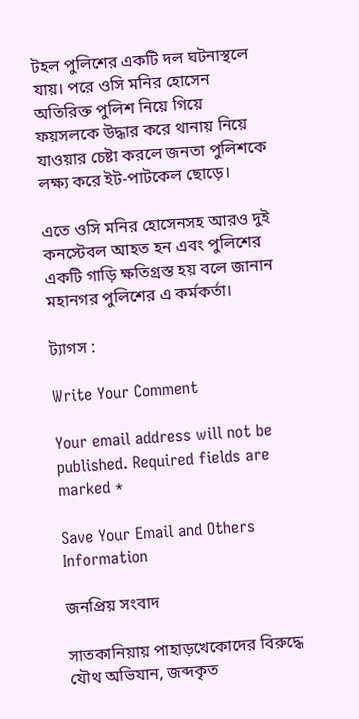টহল পুলিশের একটি দল ঘটনাস্থলে যায়। পরে ওসি মনির হোসেন অতিরিক্ত পুলিশ নিয়ে গিয়ে ফয়সলকে উদ্ধার করে থানায় নিয়ে যাওয়ার চেষ্টা করলে জনতা পুলিশকে লক্ষ্য করে ইট-পাটকেল ছোড়ে।

এতে ওসি মনির হোসেনসহ আরও দুই কনস্টেবল আহত হন এবং পুলিশের একটি গাড়ি ক্ষতিগ্রস্ত হয় বলে জানান মহানগর পুলিশের এ কর্মকর্তা।

ট্যাগস :

Write Your Comment

Your email address will not be published. Required fields are marked *

Save Your Email and Others Information

জনপ্রিয় সংবাদ

সাতকানিয়ায় পাহাড়খেকোদের বিরুদ্ধে যৌথ অভিযান, জব্দকৃত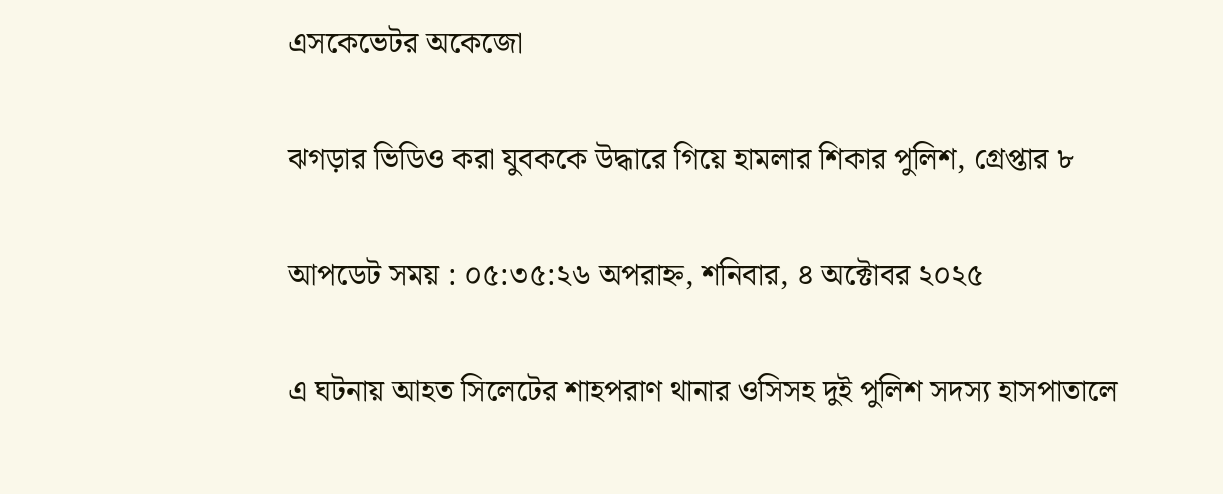এসকেভেটর অকেজো

ঝগড়ার ভিডিও করা যুবককে উদ্ধারে গিয়ে হামলার শিকার পুলিশ, গ্রেপ্তার ৮

আপডেট সময় : ০৫:৩৫:২৬ অপরাহ্ন, শনিবার, ৪ অক্টোবর ২০২৫

এ ঘটনায় আহত সিলেটের শাহপরাণ থানার ওসিসহ দুই পুলিশ সদস্য হাসপাতালে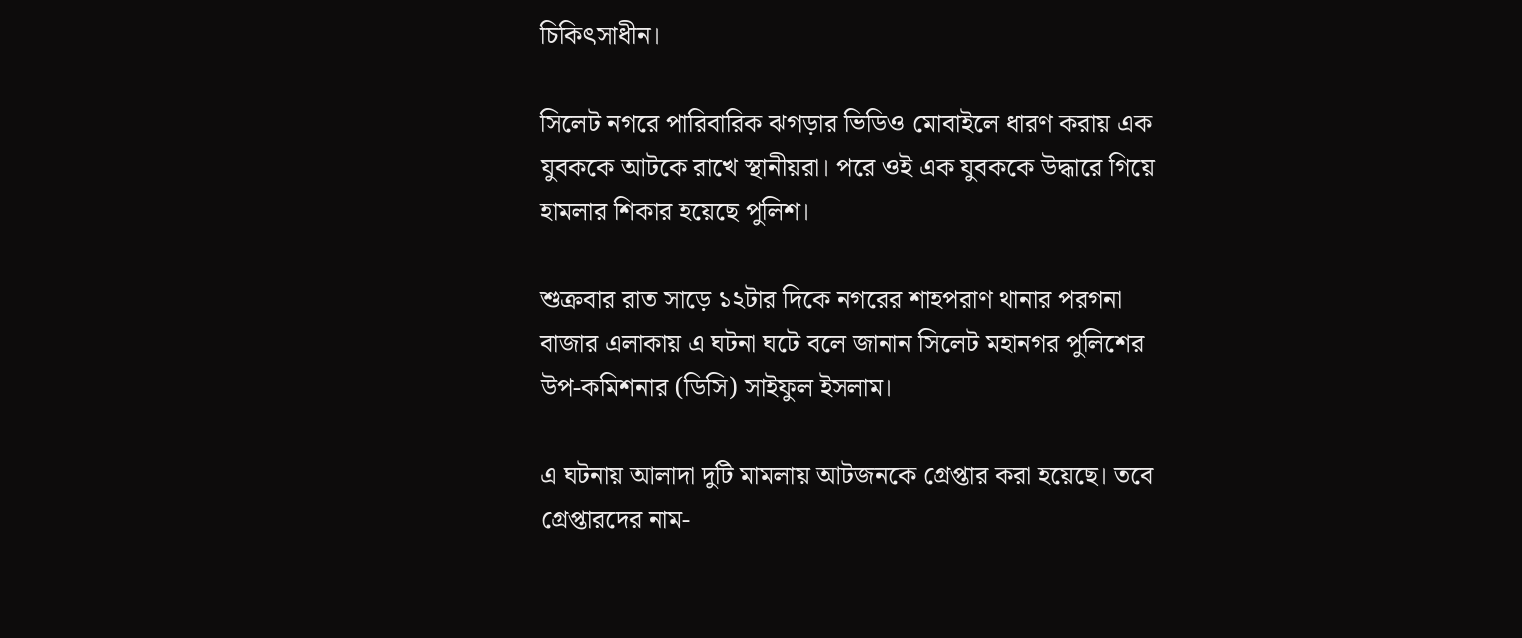চিকিৎসাধীন।

সিলেট নগরে পারিবারিক ঝগড়ার ভিডিও মোবাইলে ধারণ করায় এক যুবককে আটকে রাখে স্থানীয়রা। পরে ওই এক যুবককে উদ্ধারে গিয়ে হামলার শিকার হয়েছে পুলিশ।

শুক্রবার রাত সাড়ে ১২টার দিকে নগরের শাহপরাণ থানার পরগনা বাজার এলাকায় এ ঘটনা ঘটে বলে জানান সিলেট মহানগর পুলিশের উপ-কমিশনার (ডিসি) সাইফুল ইসলাম।

এ ঘটনায় আলাদা দুটি মামলায় আটজনকে গ্রেপ্তার করা হয়েছে। তবে গ্রেপ্তারদের নাম-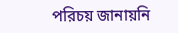পরিচয় জানায়নি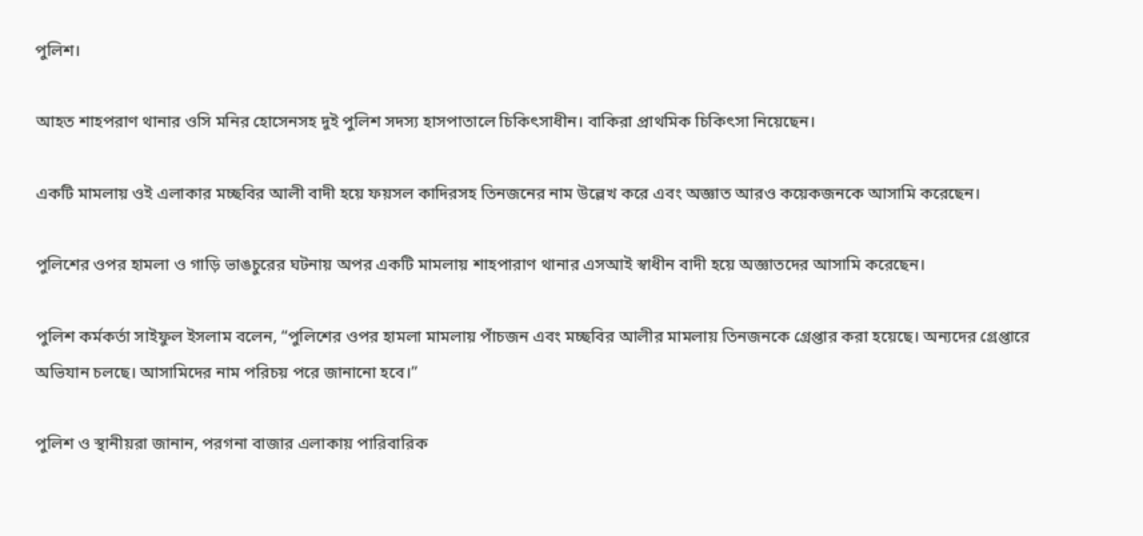পুলিশ।

আহত শাহপরাণ থানার ওসি মনির হোসেনসহ দুই পুলিশ সদস্য হাসপাতালে চিকিৎসাধীন। বাকিরা প্রাথমিক চিকিৎসা নিয়েছেন।

একটি মামলায় ওই এলাকার মচ্ছবির আলী বাদী হয়ে ফয়সল কাদিরসহ তিনজনের নাম উল্লেখ করে এবং অজ্ঞাত আরও কয়েকজনকে আসামি করেছেন।

পুলিশের ওপর হামলা ও গাড়ি ভাঙচুরের ঘটনায় অপর একটি মামলায় শাহপারাণ থানার এসআই স্বাধীন বাদী হয়ে অজ্ঞাতদের আসামি করেছেন।

পুলিশ কর্মকর্তা সাইফুল ইসলাম বলেন, “পুলিশের ওপর হামলা মামলায় পাঁচজন এবং মচ্ছবির আলীর মামলায় তিনজনকে গ্রেপ্তার করা হয়েছে। অন্যদের গ্রেপ্তারে অভিযান চলছে। আসামিদের নাম পরিচয় পরে জানানো হবে।”

পুলিশ ও স্থানীয়রা জানান, পরগনা বাজার এলাকায় পারিবারিক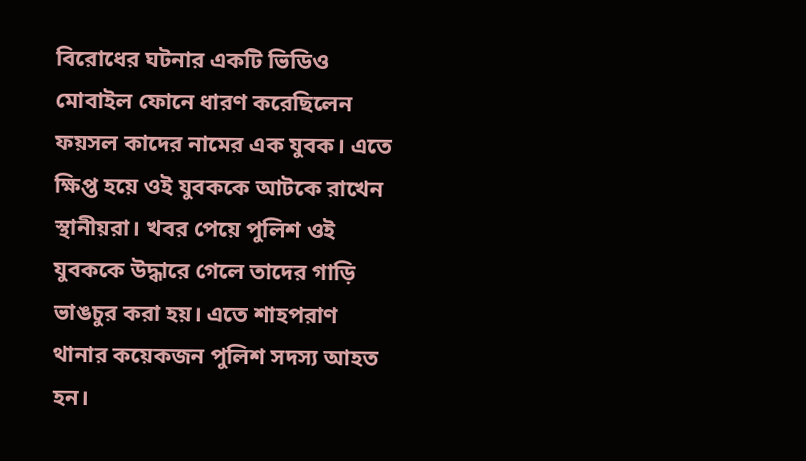বিরোধের ঘটনার একটি ভিডিও মোবাইল ফোনে ধারণ করেছিলেন ফয়সল কাদের নামের এক যুবক। এতে ক্ষিপ্ত হয়ে ওই যুবককে আটকে রাখেন স্থানীয়রা। খবর পেয়ে পুলিশ ওই যুবককে উদ্ধারে গেলে তাদের গাড়ি ভাঙচুর করা হয়। এতে শাহপরাণ থানার কয়েকজন পুলিশ সদস্য আহত হন।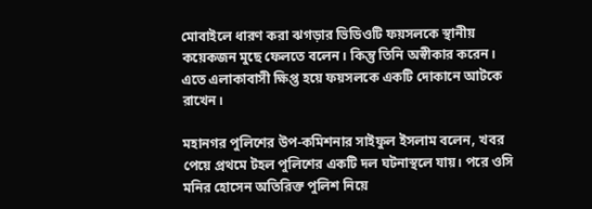মোবাইলে ধারণ করা ঝগড়ার ভিডিওটি ফয়সলকে স্থানীয় কয়েকজন মুছে ফেলতে বলেন। কিন্তু তিনি অস্বীকার করেন। এতে এলাকাবাসী ক্ষিপ্ত হয়ে ফয়সলকে একটি দোকানে আটকে রাখেন।

মহানগর পুলিশের উপ-কমিশনার সাইফুল ইসলাম বলেন, খবর পেয়ে প্রথমে টহল পুলিশের একটি দল ঘটনাস্থলে যায়। পরে ওসি মনির হোসেন অতিরিক্ত পুলিশ নিয়ে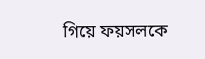গিয়ে ফয়সলকে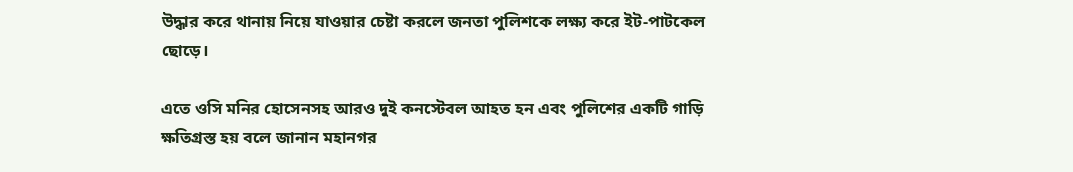উদ্ধার করে থানায় নিয়ে যাওয়ার চেষ্টা করলে জনতা পুলিশকে লক্ষ্য করে ইট-পাটকেল ছোড়ে।

এতে ওসি মনির হোসেনসহ আরও দুই কনস্টেবল আহত হন এবং পুলিশের একটি গাড়ি ক্ষতিগ্রস্ত হয় বলে জানান মহানগর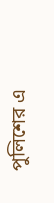পুলিশের এ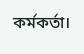কর্মকর্তা।